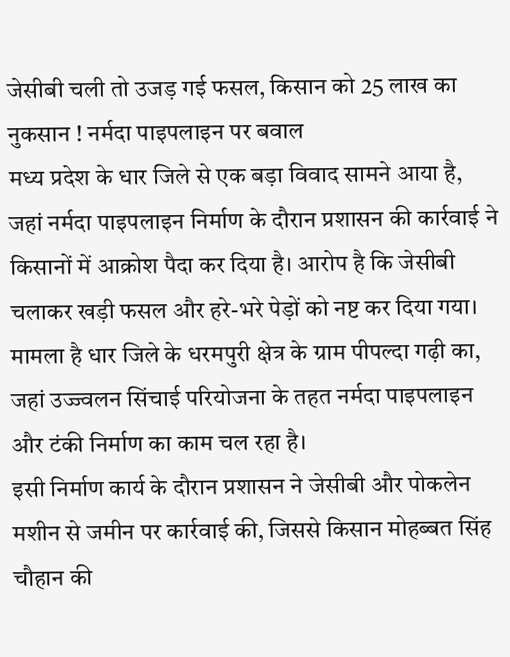जेसीबी चली तो उजड़ गई फसल, किसान को 25 लाख का नुकसान ! नर्मदा पाइपलाइन पर बवाल
मध्य प्रदेश के धार जिले से एक बड़ा विवाद सामने आया है, जहां नर्मदा पाइपलाइन निर्माण के दौरान प्रशासन की कार्रवाई ने किसानों में आक्रोश पैदा कर दिया है। आरोप है कि जेसीबी चलाकर खड़ी फसल और हरे-भरे पेड़ों को नष्ट कर दिया गया। मामला है धार जिले के धरमपुरी क्षेत्र के ग्राम पीपल्दा गढ़ी का, जहां उज्ज्वलन सिंचाई परियोजना के तहत नर्मदा पाइपलाइन और टंकी निर्माण का काम चल रहा है।
इसी निर्माण कार्य के दौरान प्रशासन ने जेसीबी और पोकलेन मशीन से जमीन पर कार्रवाई की, जिससे किसान मोहब्बत सिंह चौहान की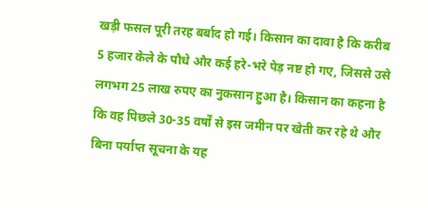खड़ी फसल पूरी तरह बर्बाद हो गई। किसान का दावा है कि करीब 5 हजार केले के पौधे और कई हरे-भरे पेड़ नष्ट हो गए, जिससे उसे लगभग 25 लाख रुपए का नुकसान हुआ है। किसान का कहना है कि वह पिछले 30-35 वर्षों से इस जमीन पर खेती कर रहे थे और बिना पर्याप्त सूचना के यह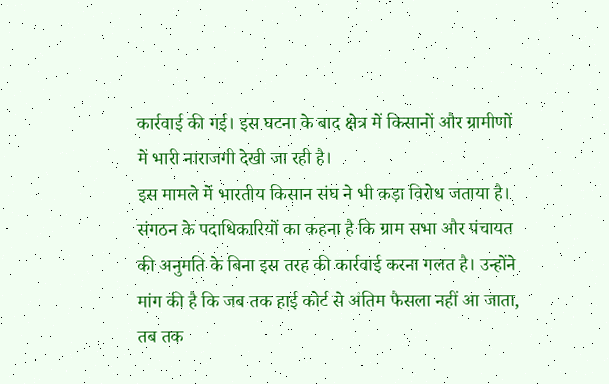कार्रवाई की गई। इस घटना के बाद क्षेत्र में किसानों और ग्रामीणों में भारी नाराजगी देखी जा रही है।
इस मामले में भारतीय किसान संघ ने भी कड़ा विरोध जताया है। संगठन के पदाधिकारियों का कहना है कि ग्राम सभा और पंचायत की अनुमति के बिना इस तरह की कार्रवाई करना गलत है। उन्होंने मांग की है कि जब तक हाई कोर्ट से अंतिम फैसला नहीं आ जाता, तब तक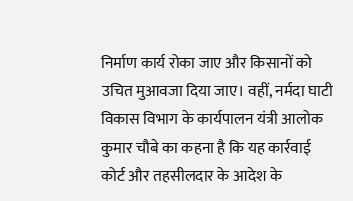निर्माण कार्य रोका जाए और किसानों को उचित मुआवजा दिया जाए। वहीं, नर्मदा घाटी विकास विभाग के कार्यपालन यंत्री आलोक कुमार चौबे का कहना है कि यह कार्रवाई कोर्ट और तहसीलदार के आदेश के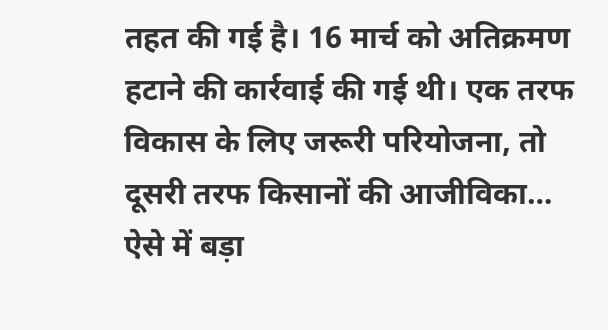तहत की गई है। 16 मार्च को अतिक्रमण हटाने की कार्रवाई की गई थी। एक तरफ विकास के लिए जरूरी परियोजना, तो दूसरी तरफ किसानों की आजीविका… ऐसे में बड़ा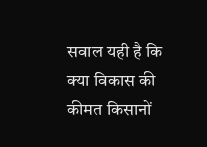सवाल यही है कि क्या विकास की कीमत किसानों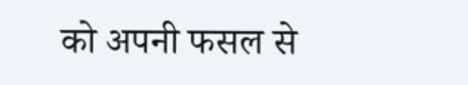को अपनी फसल से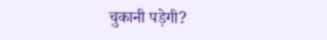चुकानी पड़ेगी?